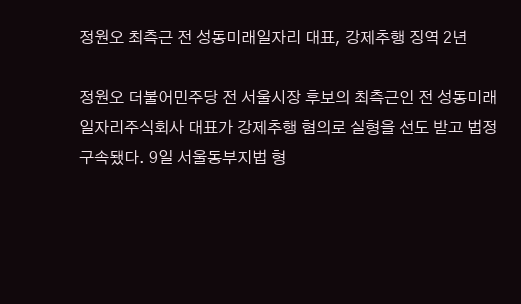정원오 최측근 전 성동미래일자리 대표, 강제추행 징역 2년

정원오 더불어민주당 전 서울시장 후보의 최측근인 전 성동미래일자리주식회사 대표가 강제추행 혐의로 실형을 선도 받고 법정 구속됐다. 9일 서울동부지법 형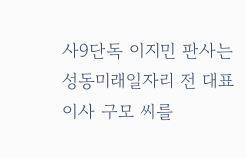사9단독 이지민 판사는 성동미래일자리 전 대표이사 구모 씨를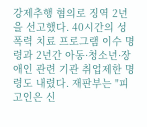강제추행 혐의로 징역 2년을 선고했다. 40시간의 성폭력 치료 프로그램 이수 명령과 2년간 아동·청소년·장애인 관련 기관 취업제한 명령도 내렸다. 재판부는 "피고인은 신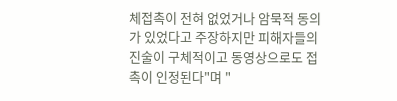체접촉이 전혀 없었거나 암묵적 동의가 있었다고 주장하지만 피해자들의 진술이 구체적이고 동영상으로도 접촉이 인정된다"며 "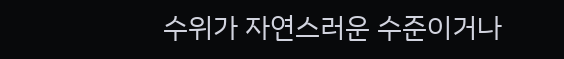수위가 자연스러운 수준이거나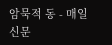암묵적 동 - 매일신문